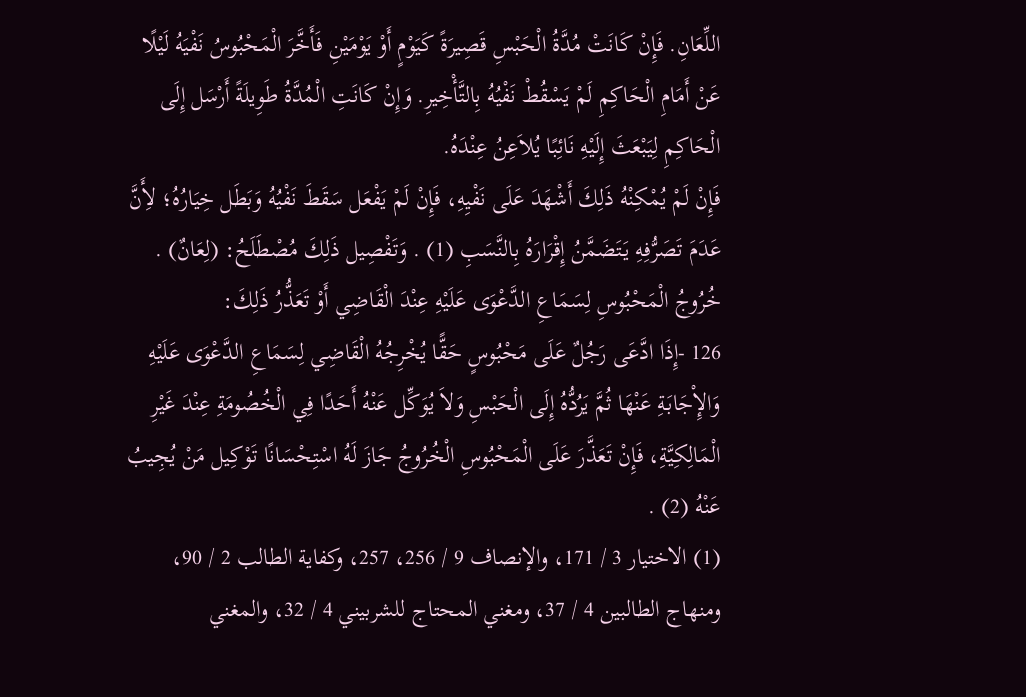اللِّعَانِ. فَإِنْ كَانَتْ مُدَّةُ الْحَبْسِ قَصِيرَةً كَيَوْمٍ أَوْ يَوْمَيْنِ فَأَخَّرَ الْمَحْبُوسُ نَفْيَهُ لَيْلًا عَنْ أَمَامِ الْحَاكِمِ لَمْ يَسْقُطْ نَفْيُهُ بِالتَّأْخِيرِ. وَإِنْ كَانَتِ الْمُدَّةُ طَوِيلَةً أَرْسَل إِلَى الْحَاكِمِ لِيَبْعَثَ إِلَيْهِ نَائِبًا يُلاَعِنُ عِنْدَهُ.
فَإِنْ لَمْ يُمْكِنْهُ ذَلِكَ أَشْهَدَ عَلَى نَفْيِهِ، فَإِنْ لَمْ يَفْعَل سَقَطَ نَفْيُهُ وَبَطَل خِيَارُهُ؛ لأَِنَّ عَدَمَ تَصَرُّفِهِ يَتَضَمَّنُ إِقْرَارَهُ بِالنَّسَبِ (1) . وَتَفْصِيل ذَلِكَ مُصْطَلَحُ: (لِعَانٌ) .
خُرُوجُ الْمَحْبُوسِ لِسَمَاعِ الدَّعْوَى عَلَيْهِ عِنْدَ الْقَاضِي أَوْ تَعَذُّرُ ذَلِكَ:
126 -إِذَا ادَّعَى رَجُلٌ عَلَى مَحْبُوسٍ حَقًّا يُخْرِجُهُ الْقَاضِي لِسَمَاعِ الدَّعْوَى عَلَيْهِ وَالإِْجَابَةِ عَنْهَا ثُمَّ يَرُدُّهُ إِلَى الْحَبْسِ وَلاَ يُوَكِّل عَنْهُ أَحَدًا فِي الْخُصُومَةِ عِنْدَ غَيْرِ الْمَالِكِيَّةِ، فَإِنْ تَعَذَّرَ عَلَى الْمَحْبُوسِ الْخُرُوجُ جَازَ لَهُ اسْتِحْسَانًا تَوْكِيل مَنْ يُجِيبُ عَنْهُ (2) .
(1) الاختيار 3 / 171، والإنصاف 9 / 256، 257، وكفاية الطالب 2 / 90، ومنهاج الطالبين 4 / 37، ومغني المحتاج للشربيني 4 / 32، والمغني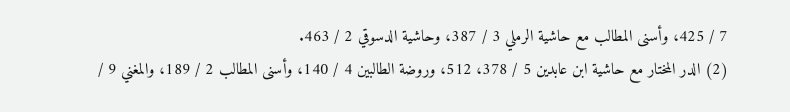7 / 425، وأسنى المطالب مع حاشية الرملي 3 / 387، وحاشية الدسوقي 2 / 463.
(2) الدر المختار مع حاشية ابن عابدين 5 / 378، 512، وروضة الطالبين 4 / 140، وأسنى المطالب 2 / 189، والمغني 9 /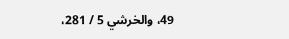49، والخرشي 5 / 281،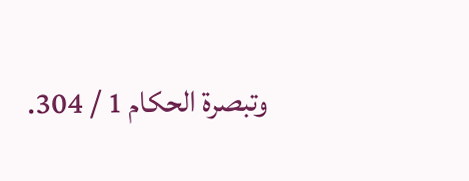وتبصرة الحكام 1 / 304.